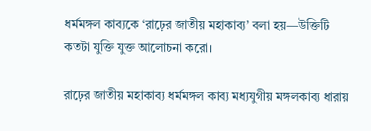ধর্মমঙ্গল কাব্যকে ‘রাঢ়ের জাতীয় মহাকাব্য’ বলা হয়—উক্তিটি কতটা যুক্তি যুক্ত আলোচনা করো।

রাঢ়ের জাতীয় মহাকাব্য ধর্মমঙ্গল কাব্য মধ্যযুগীয় মঙ্গলকাব্য ধারায়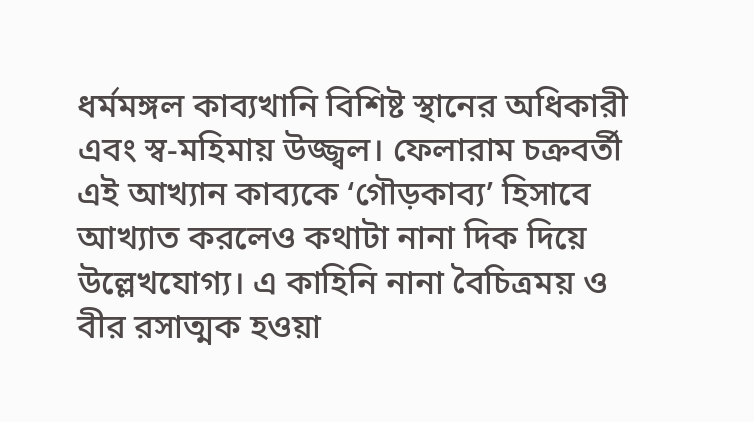ধর্মমঙ্গল কাব্যখানি বিশিষ্ট স্থানের অধিকারী এবং স্ব-মহিমায় উজ্জ্বল। ফেলারাম চক্রবর্তী এই আখ্যান কাব্যকে ‘গৌড়কাব্য’ হিসাবে আখ্যাত করলেও কথাটা নানা দিক দিয়ে উল্লেখযোগ্য। এ কাহিনি নানা বৈচিত্রময় ও বীর রসাত্মক হওয়া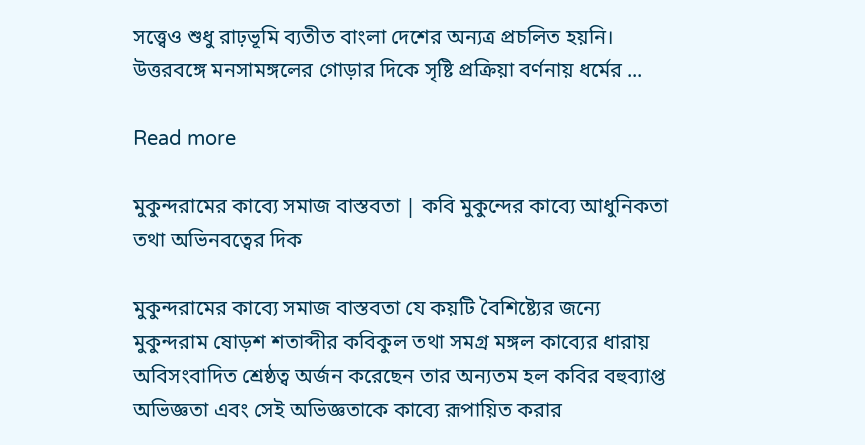সত্ত্বেও শুধু রাঢ়ভূমি ব্যতীত বাংলা দেশের অন্যত্র প্রচলিত হয়নি। উত্তরবঙ্গে মনসামঙ্গলের গোড়ার দিকে সৃষ্টি প্রক্রিয়া বর্ণনায় ধর্মের ...

Read more

মুকুন্দরামের কাব্যে সমাজ বাস্তবতা | কবি মুকুন্দের কাব্যে আধুনিকতা তথা অভিনবত্বের দিক

মুকুন্দরামের কাব্যে সমাজ বাস্তবতা যে কয়টি বৈশিষ্ট্যের জন্যে মুকুন্দরাম ষোড়শ শতাব্দীর কবিকুল তথা সমগ্র মঙ্গল কাব্যের ধারায় অবিসংবাদিত শ্রেষ্ঠত্ব অর্জন করেছেন তার অন্যতম হল কবির বহুব্যাপ্ত অভিজ্ঞতা এবং সেই অভিজ্ঞতাকে কাব্যে রূপায়িত করার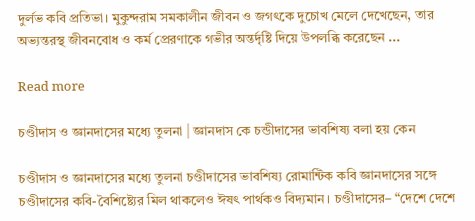দুর্লভ কবি প্রতিভা। মুকুন্দরাম সমকালীন জীবন ও জগৎকে দুচোখ মেলে দেখেছেন, তার অভ্যন্তরস্থ জীবনবোধ ও কর্ম প্রেরণাকে গভীর অন্তর্দৃষ্টি দিয়ে উপলব্ধি করেছেন ...

Read more

চণ্ডীদাস ও জ্ঞানদাসের মধ্যে তুলনা | জ্ঞানদাস কে চন্ডীদাসের ভাবশিষ্য বলা হয় কেন

চণ্ডীদাস ও জ্ঞানদাসের মধ্যে তুলনা চণ্ডীদাসের ভাবশিষ্য রোমান্টিক কবি জ্ঞানদাসের সঙ্গে চণ্ডীদাসের কবি-বৈশিষ্ট্যের মিল থাকলেও ঈষৎ পার্থকও বিদ্যমান। চণ্ডীদাসের– “দেশে দেশে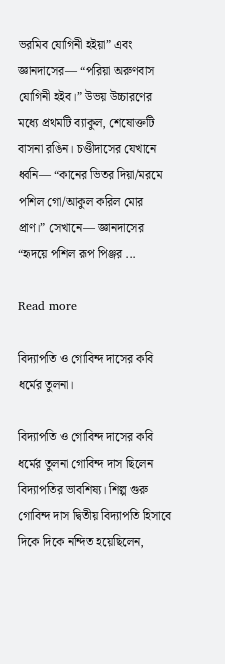ভরমিব যোগিনী হইয়া” এবং জ্ঞানদাসের— “পরিয়া অরুণবাস যোগিনী হইব।” উভয় উচ্চারণের মধ্যে প্রথমটি ব্যাকুল, শেষোক্তটি বাসনা রঙিন। চণ্ডীদাসের যেখানে ধ্বনি— “কানের ভিতর দিয়া/মরমে পশিল গো/আকুল করিল মোর প্রাণ।” সেখানে— জ্ঞানদাসের “হৃদয়ে পশিল রূপ পিঞ্জর ...

Read more

বিদ্যাপতি ও গোবিন্দ দাসের কবি ধর্মের তুলনা।

বিদ্যাপতি ও গোবিন্দ দাসের কবি ধর্মের তুলনা গোবিন্দ দাস ছিলেন বিদ্যাপতির ভাবশিষ্য। শিল্প গুরু গোবিন্দ দাস দ্বিতীয় বিদ্যাপতি হিসাবে দিকে দিকে নন্দিত হয়েছিলেন,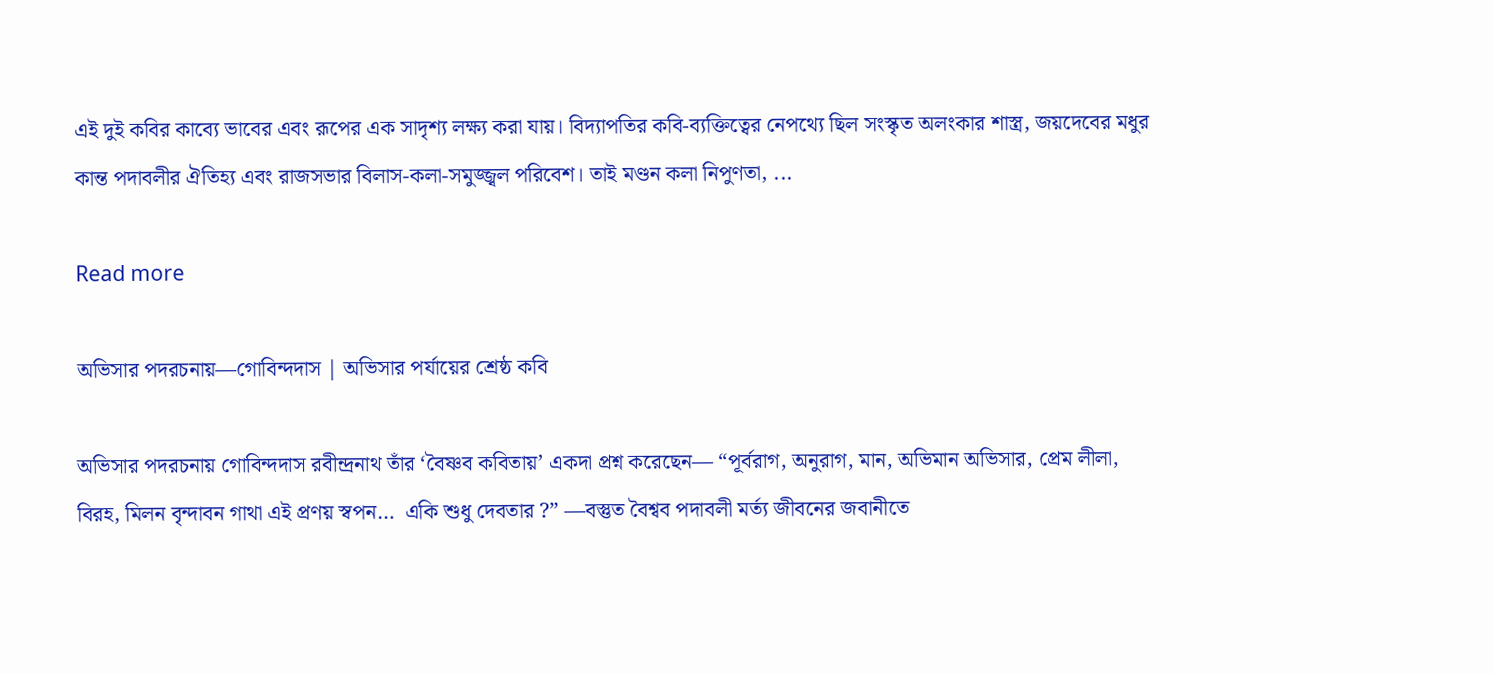এই দুই কবির কাব্যে ভাবের এবং রূপের এক সাদৃশ্য লক্ষ্য করা যায়। বিদ্যাপতির কবি-ব্যক্তিত্বের নেপথ্যে ছিল সংস্কৃত অলংকার শাস্ত্র, জয়দেবের মধুর কান্ত পদাবলীর ঐতিহ্য এবং রাজসভার বিলাস-কলা-সমুজ্জ্বল পরিবেশ। তাই মণ্ডন কলা নিপুণতা, ...

Read more

অভিসার পদরচনায়—গোবিন্দদাস | অভিসার পর্যায়ের শ্রেষ্ঠ কবি

অভিসার পদরচনায় গোবিন্দদাস রবীন্দ্রনাথ তাঁর ‘বৈষ্ণব কবিতায়’ একদা প্রশ্ন করেছেন— “পূর্বরাগ, অনুরাগ, মান, অভিমান অভিসার, প্রেম লীলা, বিরহ, মিলন বৃন্দাবন গাথা এই প্ৰণয় স্বপন…  একি শুধু দেবতার ?” —বস্তুত বৈশ্বব পদাবলী মর্ত্য জীবনের জবানীতে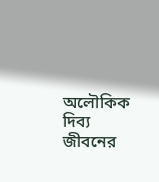অলৌকিক দিব্য জীবনের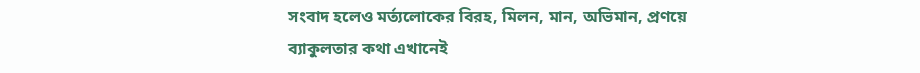সংবাদ হলেও মর্ত্যলোকের বিরহ, মিলন, মান, অভিমান, প্রণয়ে ব্যাকুলতার কথা এখানেই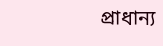প্রাধান্য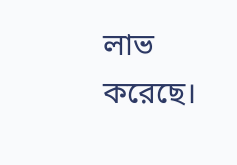লাভ করেছে।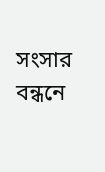সংসার বন্ধনে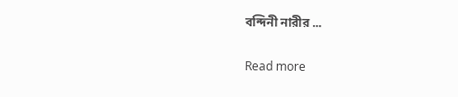বন্দিনী নারীর ...

Read more